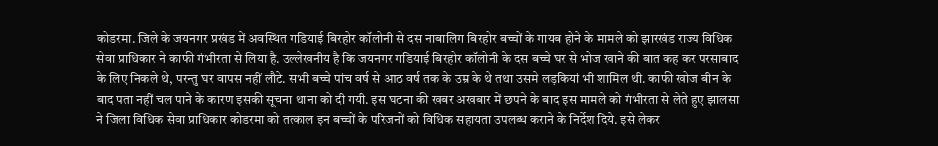कोडरमा. जिले के जयनगर प्रखंड में अवस्थित गडियाई बिरहोर कॉलोनी से दस नाबालिग बिरहोर बच्चों के गायब होने के मामले को झारखंड राज्य विधिक सेवा प्राधिकार ने काफी गंभीरता से लिया है. उल्लेखनीय है कि जयनगर गडियाई बिरहोर कॉलोनी के दस बच्चे घर से भोज खाने की बात कह कर परसाबाद के लिए निकले थे, परन्तु घर वापस नहीं लौटे. सभी बच्चे पांच वर्ष से आठ वर्ष तक के उम्र के थे तथा उसमे लड़कियां भी शामिल थी. काफी खोज बीन के बाद पता नहीं चल पाने के कारण इसकी सूचना थाना को दी गयी. इस घटना की खबर अखबार में छपने के बाद इस मामले को गंभीरता से लेते हुए झालसा ने जिला विधिक सेवा प्राधिकार कोडरमा को तत्काल इन बच्चों के परिजनों को विधिक सहायता उपलब्ध कराने के निर्देश दिये. इसे लेकर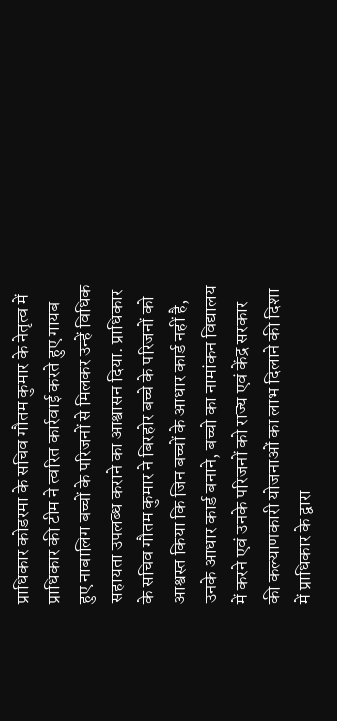प्राधिकार कोडरमा के सचिव गौतम कुमार के नेतृत्व में प्राधिकार की टीम ने त्वरित कार्रवाई करते हुए गायब हुए नाबालिग बच्चों के परिजनों से मिलकर उन्हें विधिक सहायता उपलब्ध कराने का आश्वासन दिया. प्राधिकार के सचिव गौतम कुमार ने बिरहोर बच्चे के परिजनों को आश्वस्त किया कि जिन बच्चों के आधार कार्ड नहीं है, उनके आधार कार्ड बनाने, बच्चो का नामांकन विद्यालय में करने एवं उनके परिजनों को राज्य एवं केंद्र सरकार की कल्याणकारी योजनाओं का लाभ दिलाने की दिशा में प्राधिकार के द्वारा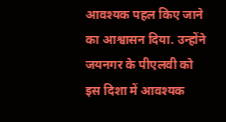आवश्यक पहल किए जाने का आश्वासन दिया. उन्होंने जयनगर के पीएलवी को इस दिशा में आवश्यक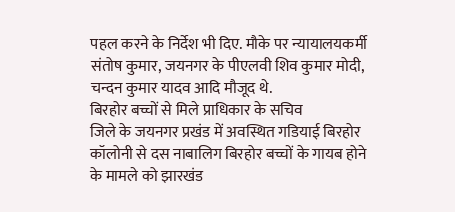पहल करने के निर्देश भी दिए. मौके पर न्यायालयकर्मी संतोष कुमार, जयनगर के पीएलवी शिव कुमार मोदी, चन्दन कुमार यादव आदि मौजूद थे.
बिरहोर बच्चों से मिले प्राधिकार के सचिव
जिले के जयनगर प्रखंड में अवस्थित गडियाई बिरहोर कॉलोनी से दस नाबालिग बिरहोर बच्चों के गायब होने के मामले को झारखंड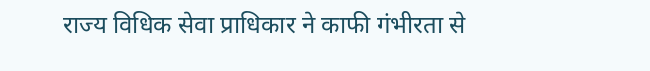राज्य विधिक सेवा प्राधिकार ने काफी गंभीरता से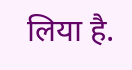लिया है.